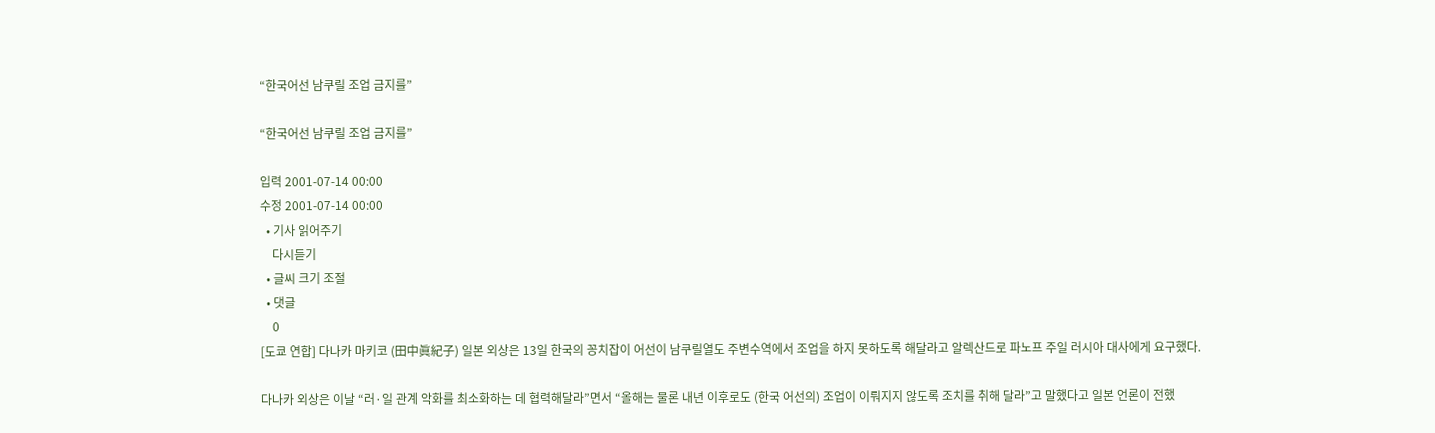“한국어선 남쿠릴 조업 금지를”

“한국어선 남쿠릴 조업 금지를”

입력 2001-07-14 00:00
수정 2001-07-14 00:00
  • 기사 읽어주기
    다시듣기
  • 글씨 크기 조절
  • 댓글
    0
[도쿄 연합] 다나카 마키코 (田中眞紀子) 일본 외상은 13일 한국의 꽁치잡이 어선이 남쿠릴열도 주변수역에서 조업을 하지 못하도록 해달라고 알렉산드로 파노프 주일 러시아 대사에게 요구했다.

다나카 외상은 이날 “러·일 관계 악화를 최소화하는 데 협력해달라”면서 “올해는 물론 내년 이후로도 (한국 어선의) 조업이 이뤄지지 않도록 조치를 취해 달라”고 말했다고 일본 언론이 전했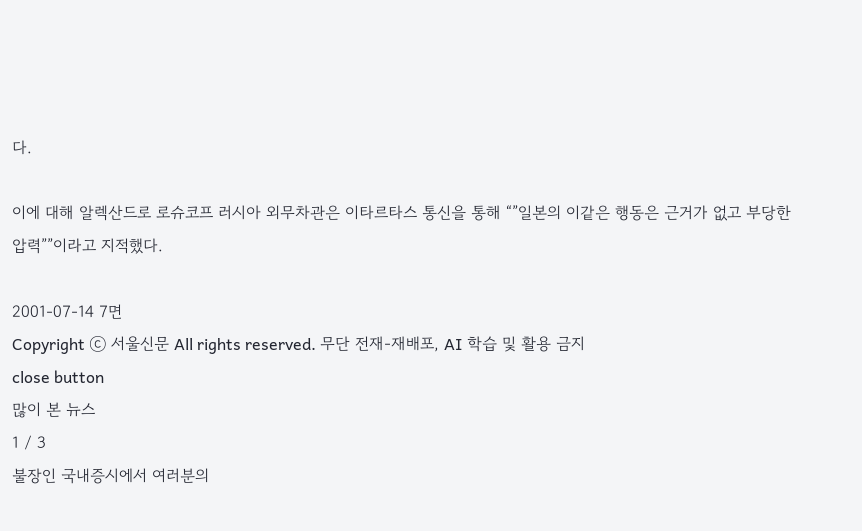다.

이에 대해 알렉산드로 로슈코프 러시아 외무차관은 이타르타스 통신을 통해 “”일본의 이같은 행동은 근거가 없고 부당한 압력””이라고 지적했다.

2001-07-14 7면
Copyright ⓒ 서울신문 All rights reserved. 무단 전재-재배포, AI 학습 및 활용 금지
close button
많이 본 뉴스
1 / 3
불장인 국내증시에서 여러분의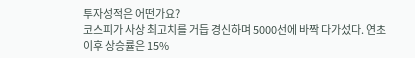투자성적은 어떤가요?
코스피가 사상 최고치를 거듭 경신하며 5000선에 바짝 다가섰다. 연초 이후 상승률은 15%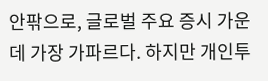안팎으로, 글로벌 주요 증시 가운데 가장 가파르다. 하지만 개인투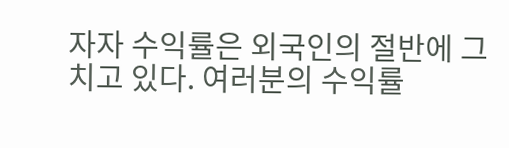자자 수익률은 외국인의 절반에 그치고 있다. 여러분의 수익률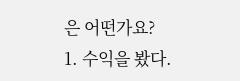은 어떤가요?
1. 수익을 봤다.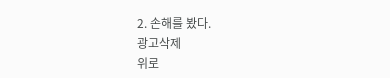2. 손해를 봤다.
광고삭제
위로